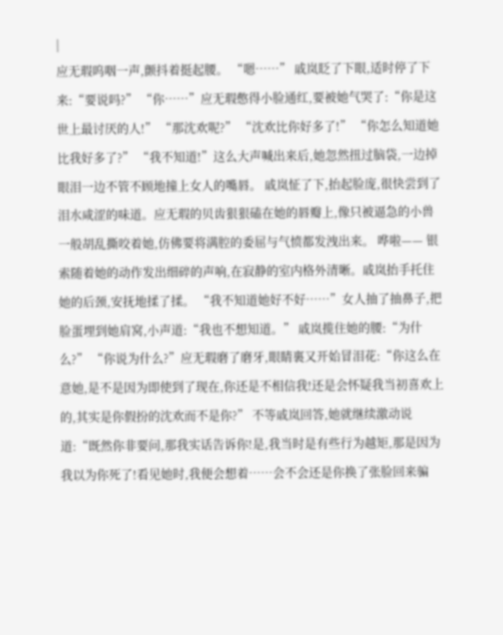|
应无瑕呜咽一声,颤抖着挺起腰。 “嗯……” 戚岚眨了下眼,适时停了下来:“要说吗?” “你……”应无瑕憋得小脸通红,要被她气哭了:“你是这世上最讨厌的人!” “那沈欢呢?” “沈欢比你好多了!” “你怎么知道她比我好多了?” “我不知道!”这么大声喊出来后,她忽然扭过脑袋,一边掉眼泪一边不管不顾地撞上女人的嘴唇。 戚岚怔了下,抬起脸庞,很快尝到了泪水咸涩的味道。应无瑕的贝齿狠狠磕在她的唇瓣上,像只被逼急的小兽一般胡乱撕咬着她,仿佛要将满腔的委屈与气愤都发洩出来。 哗啦—— 银索随着她的动作发出细碎的声响,在寂静的室内格外清晰。戚岚抬手托住她的后颈,安抚地揉了揉。 “我不知道她好不好……”女人抽了抽鼻子,把脸蛋埋到她肩窝,小声道:“我也不想知道。” 戚岚揽住她的腰:“为什么?” “你说为什么?”应无瑕磨了磨牙,眼睛裏又开始冒泪花:“你这么在意她,是不是因为即使到了现在,你还是不相信我!还是会怀疑我当初喜欢上的,其实是你假扮的沈欢而不是你?” 不等戚岚回答,她就继续激动说道:“既然你非要问,那我实话告诉你!是,我当时是有些行为越矩,那是因为我以为你死了!看见她时,我便会想着……会不会还是你换了张脸回来骗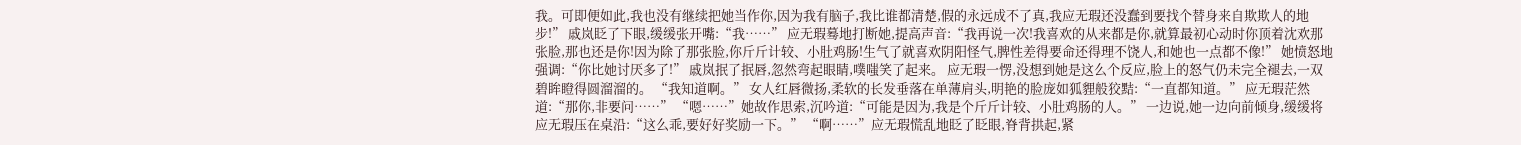我。可即便如此,我也没有继续把她当作你,因为我有脑子,我比谁都清楚,假的永远成不了真,我应无瑕还没蠢到要找个替身来自欺欺人的地步!” 戚岚眨了下眼,缓缓张开嘴:“我……” 应无瑕蓦地打断她,提高声音:“我再说一次!我喜欢的从来都是你,就算最初心动时你顶着沈欢那张脸,那也还是你!因为除了那张脸,你斤斤计较、小肚鸡肠!生气了就喜欢阴阳怪气,脾性差得要命还得理不饶人,和她也一点都不像!” 她愤怒地强调:“你比她讨厌多了!” 戚岚抿了抿唇,忽然弯起眼睛,噗嗤笑了起来。 应无瑕一愣,没想到她是这么个反应,脸上的怒气仍未完全褪去,一双碧眸瞪得圆溜溜的。 “我知道啊。” 女人红唇微扬,柔软的长发垂落在单薄肩头,明艳的脸庞如狐貍般狡黠:“一直都知道。” 应无瑕茫然道:“那你,非要问……” “嗯……”她故作思索,沉吟道:“可能是因为,我是个斤斤计较、小肚鸡肠的人。” 一边说,她一边向前倾身,缓缓将应无瑕压在桌沿:“这么乖,要好好奖励一下。” “啊……”应无瑕慌乱地眨了眨眼,脊背拱起,紧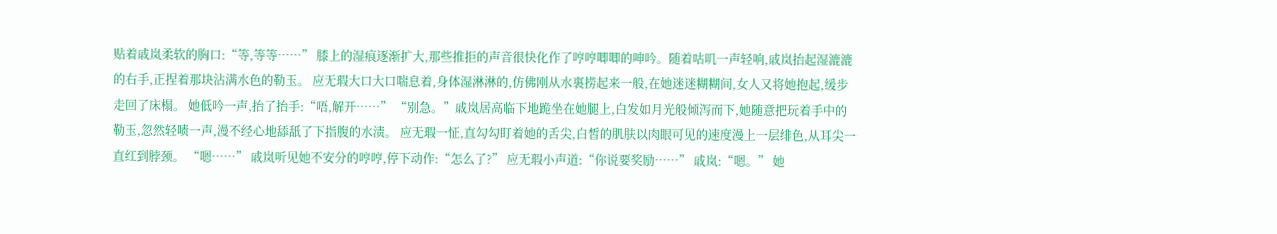贴着戚岚柔软的胸口:“等,等等……” 膝上的湿痕逐渐扩大,那些推拒的声音很快化作了哼哼唧唧的呻吟。随着咕叽一声轻响,戚岚抬起湿漉漉的右手,正捏着那块沾满水色的勒玉。 应无瑕大口大口喘息着,身体湿淋淋的,仿佛刚从水裏捞起来一般,在她迷迷糊糊间,女人又将她抱起,缓步走回了床榻。 她低吟一声,抬了抬手:“唔,解开……” “别急。”戚岚居高临下地跪坐在她腿上,白发如月光般倾泻而下,她随意把玩着手中的勒玉,忽然轻啧一声,漫不经心地舔舐了下指腹的水渍。 应无瑕一怔,直勾勾盯着她的舌尖,白皙的肌肤以肉眼可见的速度漫上一层绯色,从耳尖一直红到脖颈。 “嗯……” 戚岚听见她不安分的哼哼,停下动作:“怎么了?” 应无瑕小声道:“你说要奖励……” 戚岚:“嗯。” 她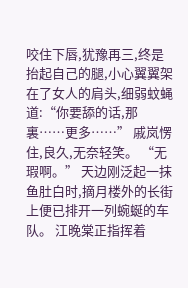咬住下唇,犹豫再三,终是抬起自己的腿,小心翼翼架在了女人的肩头,细弱蚊蝇道:“你要舔的话,那裏……更多……” 戚岚愣住,良久,无奈轻笑。 “无瑕啊。” 天边刚泛起一抹鱼肚白时,摘月楼外的长街上便已排开一列蜿蜒的车队。 江晚棠正指挥着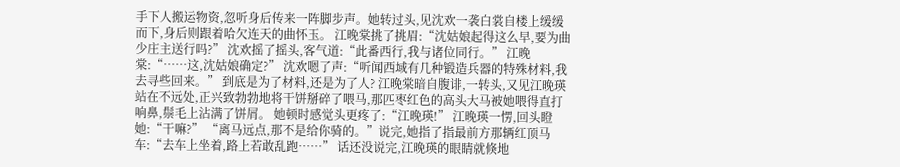手下人搬运物资,忽听身后传来一阵脚步声。她转过头,见沈欢一袭白裳自楼上缓缓而下,身后则跟着哈欠连天的曲怀玉。 江晚棠挑了挑眉:“沈姑娘起得这么早,要为曲少庄主送行吗?” 沈欢摇了摇头,客气道:“此番西行,我与诸位同行。” 江晚棠:“……这,沈姑娘确定?” 沈欢嗯了声:“听闻西域有几种锻造兵器的特殊材料,我去寻些回来。” 到底是为了材料,还是为了人? 江晚棠暗自腹诽,一转头,又见江晚瑛站在不远处,正兴致勃勃地将干饼掰碎了喂马,那匹枣红色的高头大马被她喂得直打响鼻,鬃毛上沾满了饼屑。 她顿时感觉头更疼了:“江晚瑛!” 江晚瑛一愣,回头瞪她:“干嘛?” “离马远点,那不是给你骑的。”说完,她指了指最前方那辆红顶马车:“去车上坐着,路上若敢乱跑……” 话还没说完,江晚瑛的眼睛就倏地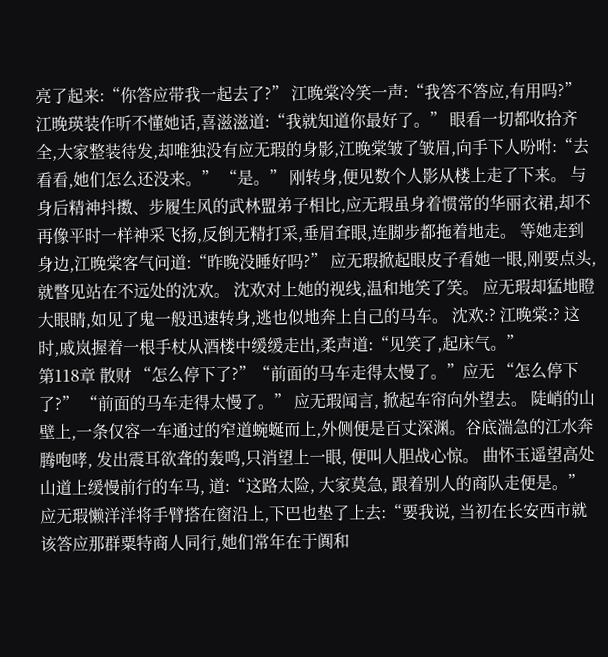亮了起来:“你答应带我一起去了?” 江晚棠冷笑一声:“我答不答应,有用吗?” 江晚瑛装作听不懂她话,喜滋滋道:“我就知道你最好了。” 眼看一切都收拾齐全,大家整装待发,却唯独没有应无瑕的身影,江晚棠皱了皱眉,向手下人吩咐:“去看看,她们怎么还没来。” “是。” 刚转身,便见数个人影从楼上走了下来。 与身后精神抖擞、步履生风的武林盟弟子相比,应无瑕虽身着惯常的华丽衣裙,却不再像平时一样神采飞扬,反倒无精打采,垂眉耷眼,连脚步都拖着地走。 等她走到身边,江晚棠客气问道:“昨晚没睡好吗?” 应无瑕掀起眼皮子看她一眼,刚要点头,就瞥见站在不远处的沈欢。 沈欢对上她的视线,温和地笑了笑。 应无瑕却猛地瞪大眼睛,如见了鬼一般迅速转身,逃也似地奔上自己的马车。 沈欢:? 江晚棠:? 这时,戚岚握着一根手杖从酒楼中缓缓走出,柔声道:“见笑了,起床气。”
第118章 散财 “怎么停下了?”“前面的马车走得太慢了。”应无 “怎么停下了?” “前面的马车走得太慢了。” 应无瑕闻言, 掀起车帘向外望去。 陡峭的山壁上,一条仅容一车通过的窄道蜿蜒而上,外侧便是百丈深渊。谷底湍急的江水奔腾咆哮, 发出震耳欲聋的轰鸣,只消望上一眼, 便叫人胆战心惊。 曲怀玉遥望高处山道上缓慢前行的车马, 道:“这路太险, 大家莫急, 跟着别人的商队走便是。” 应无瑕懒洋洋将手臂搭在窗沿上,下巴也垫了上去:“要我说, 当初在长安西市就该答应那群粟特商人同行,她们常年在于阗和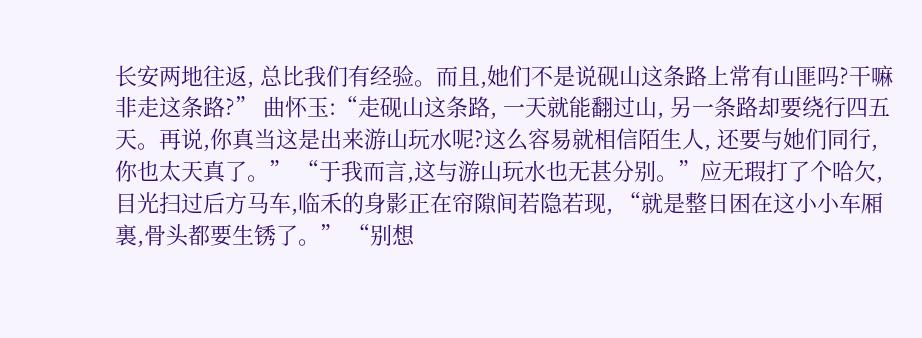长安两地往返, 总比我们有经验。而且,她们不是说砚山这条路上常有山匪吗?干嘛非走这条路?” 曲怀玉:“走砚山这条路, 一天就能翻过山, 另一条路却要绕行四五天。再说,你真当这是出来游山玩水呢?这么容易就相信陌生人, 还要与她们同行,你也太天真了。” “于我而言,这与游山玩水也无甚分别。”应无瑕打了个哈欠, 目光扫过后方马车,临禾的身影正在帘隙间若隐若现, “就是整日困在这小小车厢裏,骨头都要生锈了。” “别想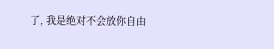了, 我是绝对不会放你自由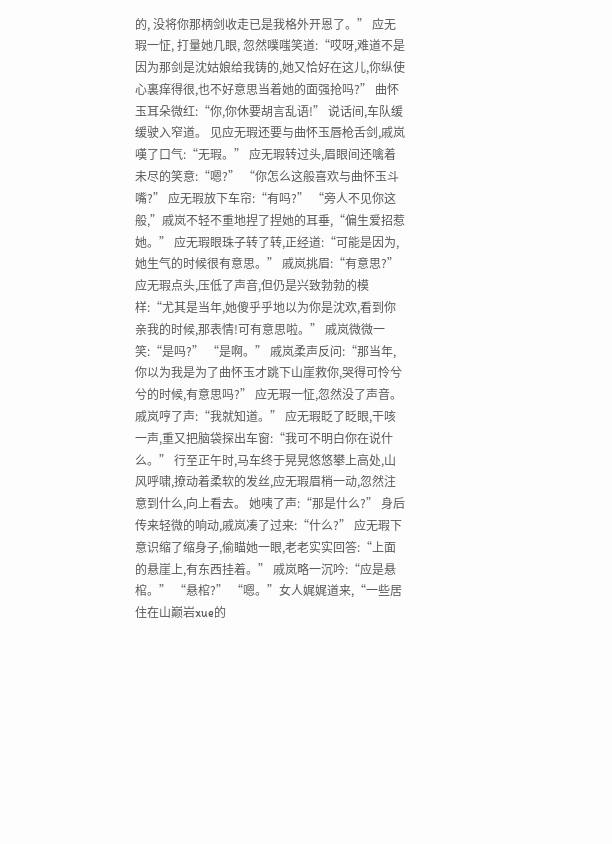的, 没将你那柄剑收走已是我格外开恩了。” 应无瑕一怔, 打量她几眼, 忽然噗嗤笑道:“哎呀,难道不是因为那剑是沈姑娘给我铸的,她又恰好在这儿,你纵使心裏痒得很,也不好意思当着她的面强抢吗?” 曲怀玉耳朵微红:“你,你休要胡言乱语!” 说话间,车队缓缓驶入窄道。 见应无瑕还要与曲怀玉唇枪舌剑,戚岚嘆了口气:“无瑕。” 应无瑕转过头,眉眼间还噙着未尽的笑意:“嗯?” “你怎么这般喜欢与曲怀玉斗嘴?” 应无瑕放下车帘:“有吗?” “旁人不见你这般,”戚岚不轻不重地捏了捏她的耳垂,“偏生爱招惹她。” 应无瑕眼珠子转了转,正经道:“可能是因为,她生气的时候很有意思。” 戚岚挑眉:“有意思?” 应无瑕点头,压低了声音,但仍是兴致勃勃的模样:“尤其是当年,她傻乎乎地以为你是沈欢,看到你亲我的时候,那表情!可有意思啦。” 戚岚微微一笑:“是吗?” “是啊。” 戚岚柔声反问:“那当年,你以为我是为了曲怀玉才跳下山崖救你,哭得可怜兮兮的时候,有意思吗?” 应无瑕一怔,忽然没了声音。 戚岚哼了声:“我就知道。” 应无瑕眨了眨眼,干咳一声,重又把脑袋探出车窗:“我可不明白你在说什么。” 行至正午时,马车终于晃晃悠悠攀上高处,山风呼啸,撩动着柔软的发丝,应无瑕眉梢一动,忽然注意到什么,向上看去。 她咦了声:“那是什么?” 身后传来轻微的响动,戚岚凑了过来:“什么?” 应无瑕下意识缩了缩身子,偷瞄她一眼,老老实实回答:“上面的悬崖上,有东西挂着。” 戚岚略一沉吟:“应是悬棺。” “悬棺?” “嗯。”女人娓娓道来,“一些居住在山巅岩xue的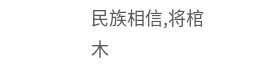民族相信,将棺木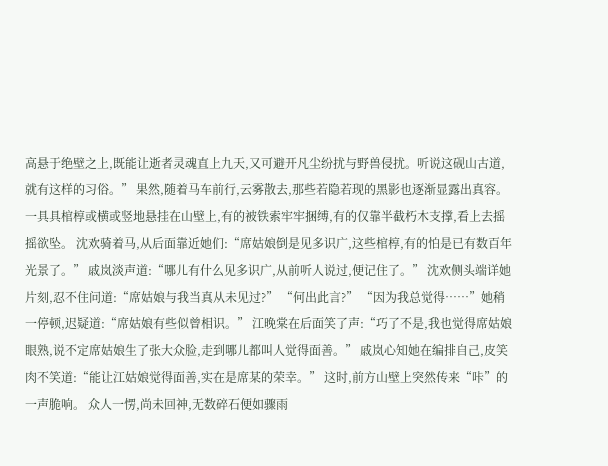高悬于绝壁之上,既能让逝者灵魂直上九天,又可避开凡尘纷扰与野兽侵扰。听说这砚山古道,就有这样的习俗。” 果然,随着马车前行,云雾散去,那些若隐若现的黑影也逐渐显露出真容。一具具棺椁或横或竖地悬挂在山壁上,有的被铁索牢牢捆缚,有的仅靠半截朽木支撑,看上去摇摇欲坠。 沈欢骑着马,从后面靠近她们:“席姑娘倒是见多识广,这些棺椁,有的怕是已有数百年光景了。” 戚岚淡声道:“哪儿有什么见多识广,从前听人说过,便记住了。” 沈欢侧头端详她片刻,忍不住问道:“席姑娘与我当真从未见过?” “何出此言?” “因为我总觉得……”她稍一停顿,迟疑道:“席姑娘有些似曾相识。” 江晚棠在后面笑了声:“巧了不是,我也觉得席姑娘眼熟,说不定席姑娘生了张大众脸,走到哪儿都叫人觉得面善。” 戚岚心知她在编排自己,皮笑肉不笑道:“能让江姑娘觉得面善,实在是席某的荣幸。” 这时,前方山壁上突然传来“咔”的一声脆响。 众人一愣,尚未回神,无数碎石便如骤雨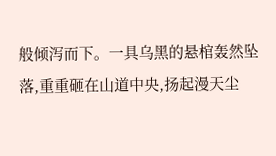般倾泻而下。一具乌黑的悬棺轰然坠落,重重砸在山道中央,扬起漫天尘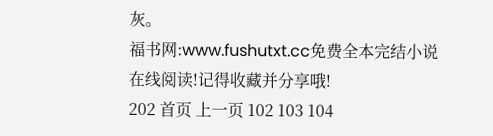灰。
福书网:www.fushutxt.cc免费全本完结小说在线阅读!记得收藏并分享哦!
202 首页 上一页 102 103 104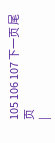105 106 107 下一页 尾页
|